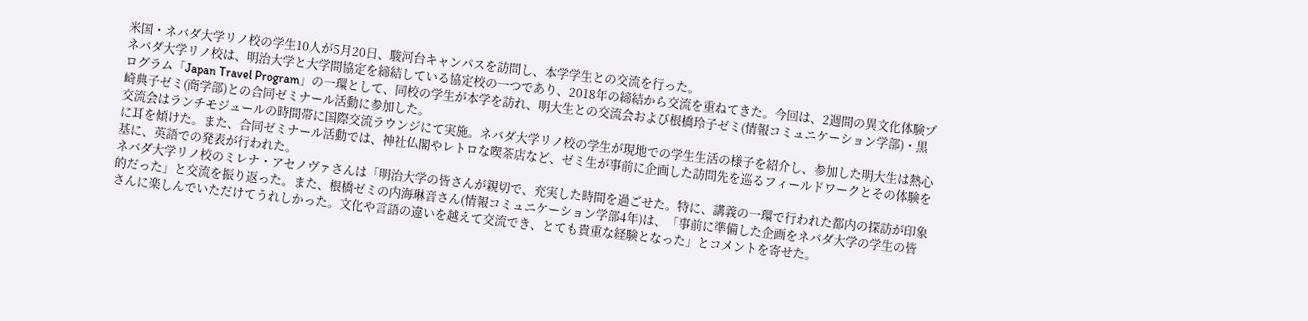米国・ネバダ大学リノ校の学生10人が5月20日、駿河台キャンパスを訪問し、本学学生との交流を行った。
ネバダ大学リノ校は、明治大学と大学間協定を締結している協定校の一つであり、2018年の締結から交流を重ねてきた。今回は、2週間の異文化体験プログラム「Japan Travel Program」の一環として、同校の学生が本学を訪れ、明大生との交流会および根橋玲子ゼミ(情報コミュニケーション学部)・黒崎典子ゼミ(商学部)との合同ゼミナール活動に参加した。
交流会はランチモジュールの時間帯に国際交流ラウンジにて実施。ネバダ大学リノ校の学生が現地での学生生活の様子を紹介し、参加した明大生は熱心に耳を傾けた。また、合同ゼミナール活動では、神社仏閣やレトロな喫茶店など、ゼミ生が事前に企画した訪問先を巡るフィールドワークとその体験を基に、英語での発表が行われた。
ネバダ大学リノ校のミレナ・アセノヴァさんは「明治大学の皆さんが親切で、充実した時間を過ごせた。特に、講義の一環で行われた都内の探訪が印象的だった」と交流を振り返った。また、根橋ゼミの内海琳音さん(情報コミュニケーション学部4年)は、「事前に準備した企画をネバダ大学の学生の皆さんに楽しんでいただけてうれしかった。文化や言語の違いを越えて交流でき、とても貴重な経験となった」とコメントを寄せた。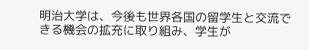明治大学は、今後も世界各国の留学生と交流できる機会の拡充に取り組み、学生が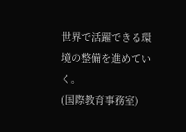世界で活躍できる環境の整備を進めていく。
(国際教育事務室)